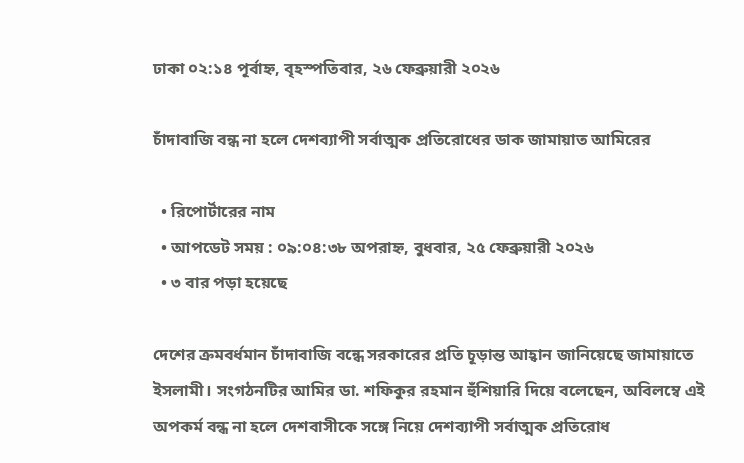ঢাকা ০২:১৪ পূর্বাহ্ন, বৃহস্পতিবার, ২৬ ফেব্রুয়ারী ২০২৬

চাঁদাবাজি বন্ধ না হলে দেশব্যাপী সর্বাত্মক প্রতিরোধের ডাক জামায়াত আমিরের

  • রিপোর্টারের নাম
  • আপডেট সময় : ০৯:০৪:৩৮ অপরাহ্ন, বুধবার, ২৫ ফেব্রুয়ারী ২০২৬
  • ৩ বার পড়া হয়েছে

দেশের ক্রমবর্ধমান চাঁদাবাজি বন্ধে সরকারের প্রতি চূড়ান্ত আহ্বান জানিয়েছে জামায়াতে ইসলামী। সংগঠনটির আমির ডা. শফিকুর রহমান হুঁশিয়ারি দিয়ে বলেছেন, অবিলম্বে এই অপকর্ম বন্ধ না হলে দেশবাসীকে সঙ্গে নিয়ে দেশব্যাপী সর্বাত্মক প্রতিরোধ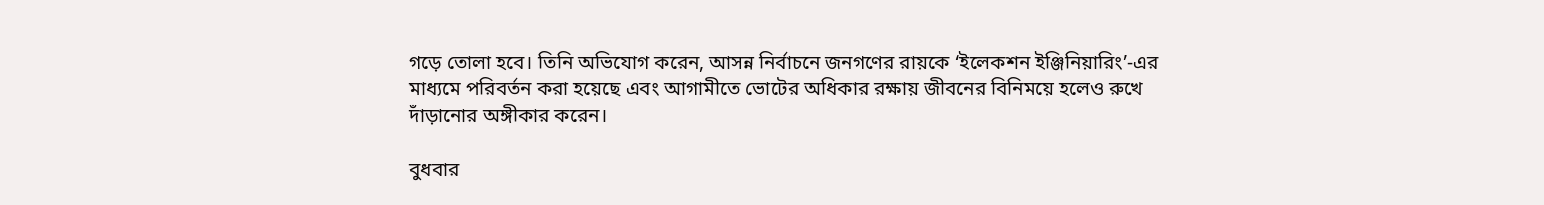গড়ে তোলা হবে। তিনি অভিযোগ করেন, আসন্ন নির্বাচনে জনগণের রায়কে ‘ইলেকশন ইঞ্জিনিয়ারিং’-এর মাধ্যমে পরিবর্তন করা হয়েছে এবং আগামীতে ভোটের অধিকার রক্ষায় জীবনের বিনিময়ে হলেও রুখে দাঁড়ানোর অঙ্গীকার করেন।

বুধবার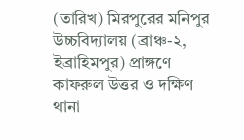(তারিখ) মিরপুরের মনিপুর উচ্চবিদ্যালয় (ব্রাঞ্চ-২, ইব্রাহিমপুর) প্রাঙ্গণে কাফরুল উত্তর ও দক্ষিণ থানা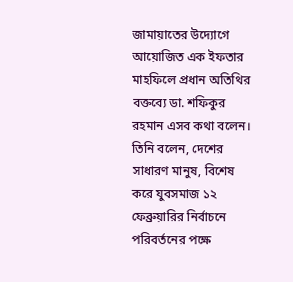জামায়াতের উদ্যোগে আয়োজিত এক ইফতার মাহফিলে প্রধান অতিথির বক্তব্যে ডা. শফিকুর রহমান এসব কথা বলেন। তিনি বলেন, দেশের সাধারণ মানুষ, বিশেষ করে যুবসমাজ ১২ ফেব্রুয়ারির নির্বাচনে পরিবর্তনের পক্ষে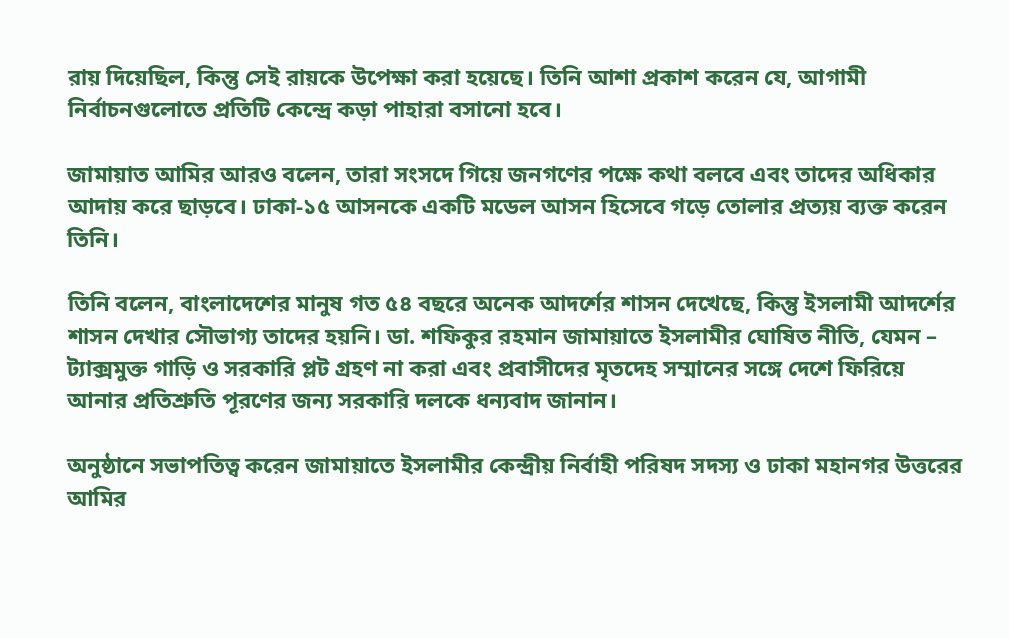রায় দিয়েছিল, কিন্তু সেই রায়কে উপেক্ষা করা হয়েছে। তিনি আশা প্রকাশ করেন যে, আগামী নির্বাচনগুলোতে প্রতিটি কেন্দ্রে কড়া পাহারা বসানো হবে।

জামায়াত আমির আরও বলেন, তারা সংসদে গিয়ে জনগণের পক্ষে কথা বলবে এবং তাদের অধিকার আদায় করে ছাড়বে। ঢাকা-১৫ আসনকে একটি মডেল আসন হিসেবে গড়ে তোলার প্রত্যয় ব্যক্ত করেন তিনি।

তিনি বলেন, বাংলাদেশের মানুষ গত ৫৪ বছরে অনেক আদর্শের শাসন দেখেছে, কিন্তু ইসলামী আদর্শের শাসন দেখার সৌভাগ্য তাদের হয়নি। ডা. শফিকুর রহমান জামায়াতে ইসলামীর ঘোষিত নীতি, যেমন – ট্যাক্সমুক্ত গাড়ি ও সরকারি প্লট গ্রহণ না করা এবং প্রবাসীদের মৃতদেহ সম্মানের সঙ্গে দেশে ফিরিয়ে আনার প্রতিশ্রুতি পূরণের জন্য সরকারি দলকে ধন্যবাদ জানান।

অনুষ্ঠানে সভাপতিত্ব করেন জামায়াতে ইসলামীর কেন্দ্রীয় নির্বাহী পরিষদ সদস্য ও ঢাকা মহানগর উত্তরের আমির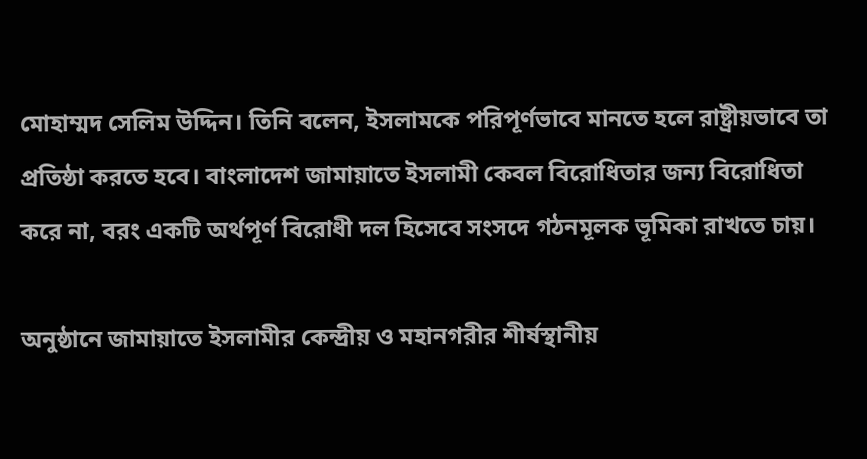মোহাম্মদ সেলিম উদ্দিন। তিনি বলেন, ইসলামকে পরিপূর্ণভাবে মানতে হলে রাষ্ট্রীয়ভাবে তা প্রতিষ্ঠা করতে হবে। বাংলাদেশ জামায়াতে ইসলামী কেবল বিরোধিতার জন্য বিরোধিতা করে না, বরং একটি অর্থপূর্ণ বিরোধী দল হিসেবে সংসদে গঠনমূলক ভূমিকা রাখতে চায়।

অনুষ্ঠানে জামায়াতে ইসলামীর কেন্দ্রীয় ও মহানগরীর শীর্ষস্থানীয়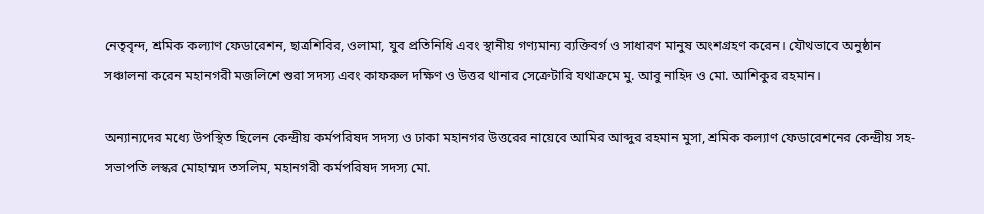নেতৃবৃন্দ, শ্রমিক কল্যাণ ফেডারেশন, ছাত্রশিবির, ওলামা, যুব প্রতিনিধি এবং স্থানীয় গণ্যমান্য ব্যক্তিবর্গ ও সাধারণ মানুষ অংশগ্রহণ করেন। যৌথভাবে অনুষ্ঠান সঞ্চালনা করেন মহানগরী মজলিশে শুরা সদস্য এবং কাফরুল দক্ষিণ ও উত্তর থানার সেক্রেটারি যথাক্রমে মু. আবু নাহিদ ও মো. আশিকুর রহমান।

অন্যান্যদের মধ্যে উপস্থিত ছিলেন কেন্দ্রীয় কর্মপরিষদ সদস্য ও ঢাকা মহানগর উত্তরের নায়েবে আমির আব্দুর রহমান মুসা, শ্রমিক কল্যাণ ফেডারেশনের কেন্দ্রীয় সহ-সভাপতি লস্কর মোহাম্মদ তসলিম, মহানগরী কর্মপরিষদ সদস্য মো.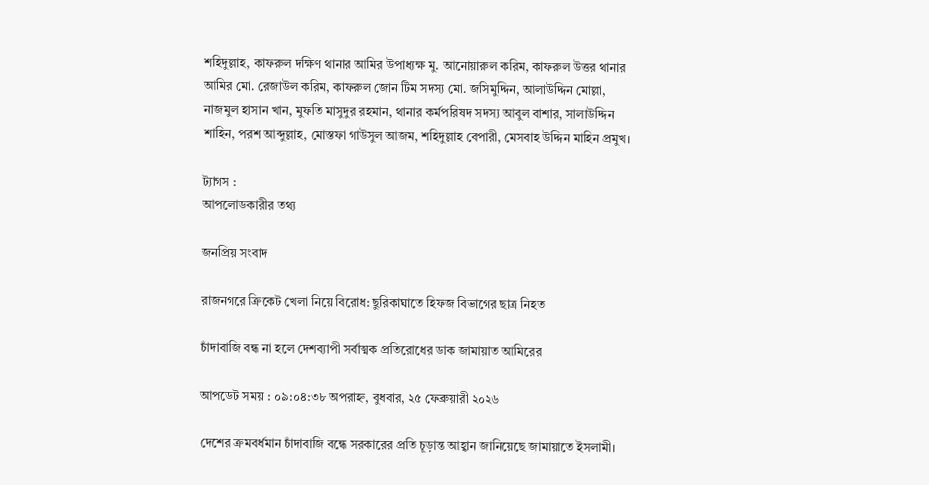শহিদুল্লাহ, কাফরুল দক্ষিণ থানার আমির উপাধ্যক্ষ মু. আনোয়ারুল করিম, কাফরুল উত্তর থানার আমির মো. রেজাউল করিম, কাফরুল জোন টিম সদস্য মো. জসিমুদ্দিন, আলাউদ্দিন মোল্লা, নাজমুল হাসান খান, মুফতি মাসুদুর রহমান, থানার কর্মপরিষদ সদস্য আবুল বাশার, সালাউদ্দিন শাহিন, পরশ আব্দুল্লাহ, মোস্তফা গাউসুল আজম, শহিদুল্লাহ বেপারী, মেসবাহ উদ্দিন মাহিন প্রমুখ।

ট্যাগস :
আপলোডকারীর তথ্য

জনপ্রিয় সংবাদ

রাজনগরে ক্রিকেট খেলা নিয়ে বিরোধ: ছুরিকাঘাতে হিফজ বিভাগের ছাত্র নিহত

চাঁদাবাজি বন্ধ না হলে দেশব্যাপী সর্বাত্মক প্রতিরোধের ডাক জামায়াত আমিরের

আপডেট সময় : ০৯:০৪:৩৮ অপরাহ্ন, বুধবার, ২৫ ফেব্রুয়ারী ২০২৬

দেশের ক্রমবর্ধমান চাঁদাবাজি বন্ধে সরকারের প্রতি চূড়ান্ত আহ্বান জানিয়েছে জামায়াতে ইসলামী।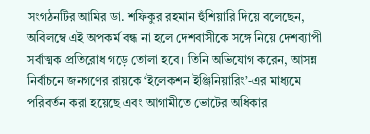সংগঠনটির আমির ডা. শফিকুর রহমান হুঁশিয়ারি দিয়ে বলেছেন, অবিলম্বে এই অপকর্ম বন্ধ না হলে দেশবাসীকে সঙ্গে নিয়ে দেশব্যাপী সর্বাত্মক প্রতিরোধ গড়ে তোলা হবে। তিনি অভিযোগ করেন, আসন্ন নির্বাচনে জনগণের রায়কে ‘ইলেকশন ইঞ্জিনিয়ারিং’-এর মাধ্যমে পরিবর্তন করা হয়েছে এবং আগামীতে ভোটের অধিকার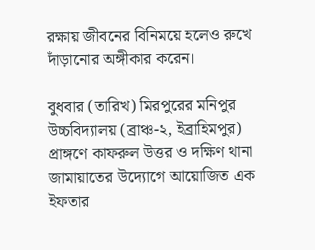রক্ষায় জীবনের বিনিময়ে হলেও রুখে দাঁড়ানোর অঙ্গীকার করেন।

বুধবার (তারিখ) মিরপুরের মনিপুর উচ্চবিদ্যালয় (ব্রাঞ্চ-২, ইব্রাহিমপুর) প্রাঙ্গণে কাফরুল উত্তর ও দক্ষিণ থানা জামায়াতের উদ্যোগে আয়োজিত এক ইফতার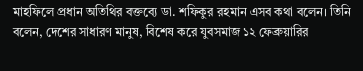মাহফিলে প্রধান অতিথির বক্তব্যে ডা. শফিকুর রহমান এসব কথা বলেন। তিনি বলেন, দেশের সাধারণ মানুষ, বিশেষ করে যুবসমাজ ১২ ফেব্রুয়ারির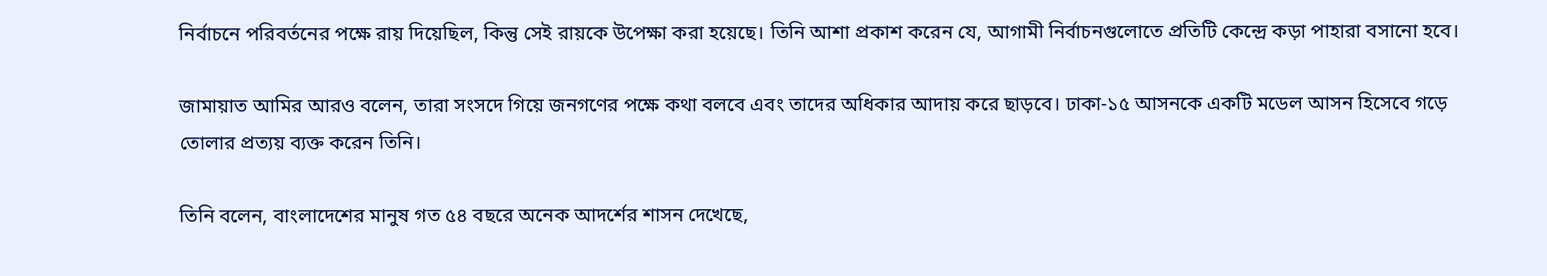নির্বাচনে পরিবর্তনের পক্ষে রায় দিয়েছিল, কিন্তু সেই রায়কে উপেক্ষা করা হয়েছে। তিনি আশা প্রকাশ করেন যে, আগামী নির্বাচনগুলোতে প্রতিটি কেন্দ্রে কড়া পাহারা বসানো হবে।

জামায়াত আমির আরও বলেন, তারা সংসদে গিয়ে জনগণের পক্ষে কথা বলবে এবং তাদের অধিকার আদায় করে ছাড়বে। ঢাকা-১৫ আসনকে একটি মডেল আসন হিসেবে গড়ে তোলার প্রত্যয় ব্যক্ত করেন তিনি।

তিনি বলেন, বাংলাদেশের মানুষ গত ৫৪ বছরে অনেক আদর্শের শাসন দেখেছে,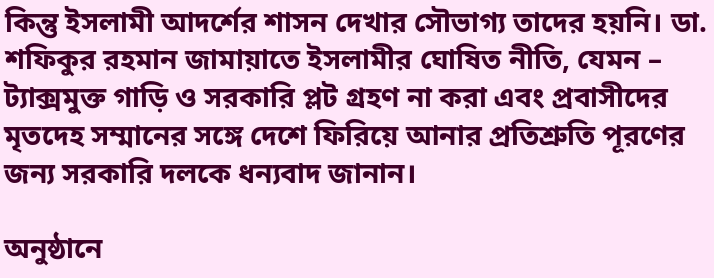কিন্তু ইসলামী আদর্শের শাসন দেখার সৌভাগ্য তাদের হয়নি। ডা. শফিকুর রহমান জামায়াতে ইসলামীর ঘোষিত নীতি, যেমন – ট্যাক্সমুক্ত গাড়ি ও সরকারি প্লট গ্রহণ না করা এবং প্রবাসীদের মৃতদেহ সম্মানের সঙ্গে দেশে ফিরিয়ে আনার প্রতিশ্রুতি পূরণের জন্য সরকারি দলকে ধন্যবাদ জানান।

অনুষ্ঠানে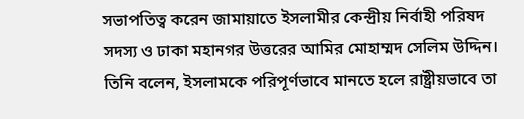সভাপতিত্ব করেন জামায়াতে ইসলামীর কেন্দ্রীয় নির্বাহী পরিষদ সদস্য ও ঢাকা মহানগর উত্তরের আমির মোহাম্মদ সেলিম উদ্দিন। তিনি বলেন, ইসলামকে পরিপূর্ণভাবে মানতে হলে রাষ্ট্রীয়ভাবে তা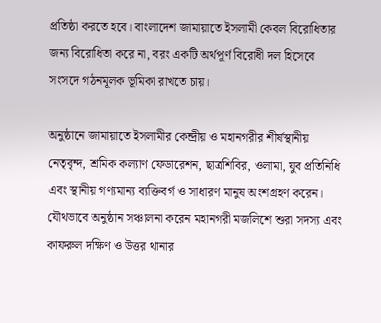প্রতিষ্ঠা করতে হবে। বাংলাদেশ জামায়াতে ইসলামী কেবল বিরোধিতার জন্য বিরোধিতা করে না, বরং একটি অর্থপূর্ণ বিরোধী দল হিসেবে সংসদে গঠনমূলক ভূমিকা রাখতে চায়।

অনুষ্ঠানে জামায়াতে ইসলামীর কেন্দ্রীয় ও মহানগরীর শীর্ষস্থানীয় নেতৃবৃন্দ, শ্রমিক কল্যাণ ফেডারেশন, ছাত্রশিবির, ওলামা, যুব প্রতিনিধি এবং স্থানীয় গণ্যমান্য ব্যক্তিবর্গ ও সাধারণ মানুষ অংশগ্রহণ করেন। যৌথভাবে অনুষ্ঠান সঞ্চালনা করেন মহানগরী মজলিশে শুরা সদস্য এবং কাফরুল দক্ষিণ ও উত্তর থানার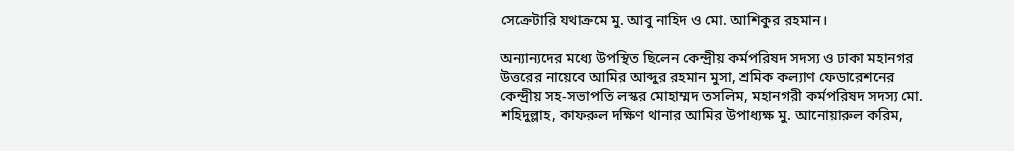সেক্রেটারি যথাক্রমে মু. আবু নাহিদ ও মো. আশিকুর রহমান।

অন্যান্যদের মধ্যে উপস্থিত ছিলেন কেন্দ্রীয় কর্মপরিষদ সদস্য ও ঢাকা মহানগর উত্তরের নায়েবে আমির আব্দুর রহমান মুসা, শ্রমিক কল্যাণ ফেডারেশনের কেন্দ্রীয় সহ-সভাপতি লস্কর মোহাম্মদ তসলিম, মহানগরী কর্মপরিষদ সদস্য মো. শহিদুল্লাহ, কাফরুল দক্ষিণ থানার আমির উপাধ্যক্ষ মু. আনোয়ারুল করিম,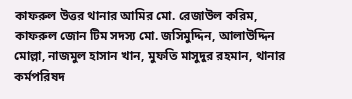কাফরুল উত্তর থানার আমির মো. রেজাউল করিম, কাফরুল জোন টিম সদস্য মো. জসিমুদ্দিন, আলাউদ্দিন মোল্লা, নাজমুল হাসান খান, মুফতি মাসুদুর রহমান, থানার কর্মপরিষদ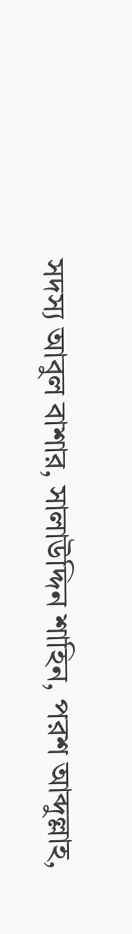সদস্য আবুল বাশার, সালাউদ্দিন শাহিন, পরশ আব্দুল্লাহ,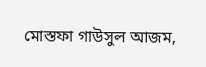মোস্তফা গাউসুল আজম,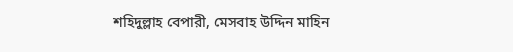শহিদুল্লাহ বেপারী, মেসবাহ উদ্দিন মাহিন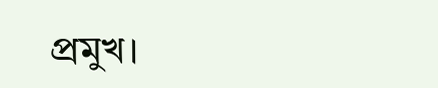প্রমুখ।